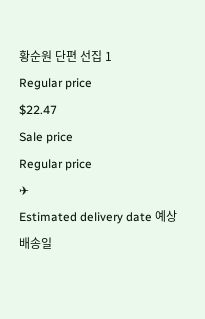황순원 단편 선집 1
Regular price
$22.47
Sale price
Regular price
✈
Estimated delivery date 예상 배송일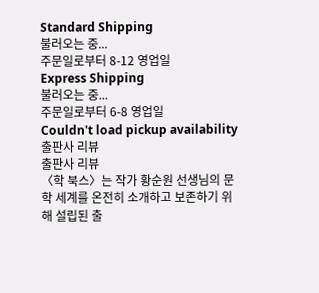Standard Shipping
불러오는 중...
주문일로부터 8-12 영업일
Express Shipping
불러오는 중...
주문일로부터 6-8 영업일
Couldn't load pickup availability
출판사 리뷰
출판사 리뷰
〈학 북스〉는 작가 황순원 선생님의 문학 세계를 온전히 소개하고 보존하기 위해 설립된 출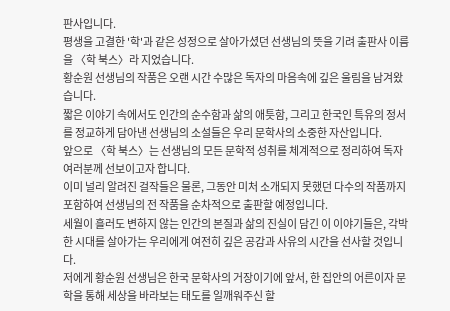판사입니다.
평생을 고결한 '학'과 같은 성정으로 살아가셨던 선생님의 뜻을 기려 출판사 이름을 〈학 북스〉라 지었습니다.
황순원 선생님의 작품은 오랜 시간 수많은 독자의 마음속에 깊은 울림을 남겨왔습니다.
짧은 이야기 속에서도 인간의 순수함과 삶의 애틋함, 그리고 한국인 특유의 정서를 정교하게 담아낸 선생님의 소설들은 우리 문학사의 소중한 자산입니다.
앞으로 〈학 북스〉는 선생님의 모든 문학적 성취를 체계적으로 정리하여 독자 여러분께 선보이고자 합니다.
이미 널리 알려진 걸작들은 물론, 그동안 미처 소개되지 못했던 다수의 작품까지 포함하여 선생님의 전 작품을 순차적으로 출판할 예정입니다.
세월이 흘러도 변하지 않는 인간의 본질과 삶의 진실이 담긴 이 이야기들은, 각박한 시대를 살아가는 우리에게 여전히 깊은 공감과 사유의 시간을 선사할 것입니다.
저에게 황순원 선생님은 한국 문학사의 거장이기에 앞서, 한 집안의 어른이자 문학을 통해 세상을 바라보는 태도를 일깨워주신 할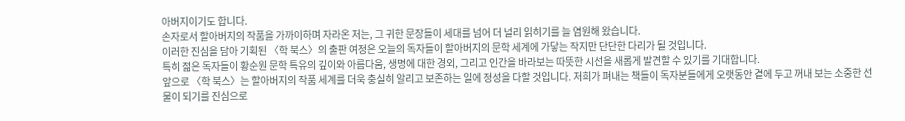아버지이기도 합니다.
손자로서 할아버지의 작품을 가까이하며 자라온 저는, 그 귀한 문장들이 세대를 넘어 더 널리 읽히기를 늘 염원해 왔습니다.
이러한 진심을 담아 기획된 〈학 북스〉의 출판 여정은 오늘의 독자들이 할아버지의 문학 세계에 가닿는 작지만 단단한 다리가 될 것입니다.
특히 젊은 독자들이 황순원 문학 특유의 깊이와 아름다움, 생명에 대한 경외, 그리고 인간을 바라보는 따뜻한 시선을 새롭게 발견할 수 있기를 기대합니다.
앞으로 〈학 북스〉는 할아버지의 작품 세계를 더욱 충실히 알리고 보존하는 일에 정성을 다할 것입니다. 저희가 펴내는 책들이 독자분들에게 오랫동안 곁에 두고 꺼내 보는 소중한 선물이 되기를 진심으로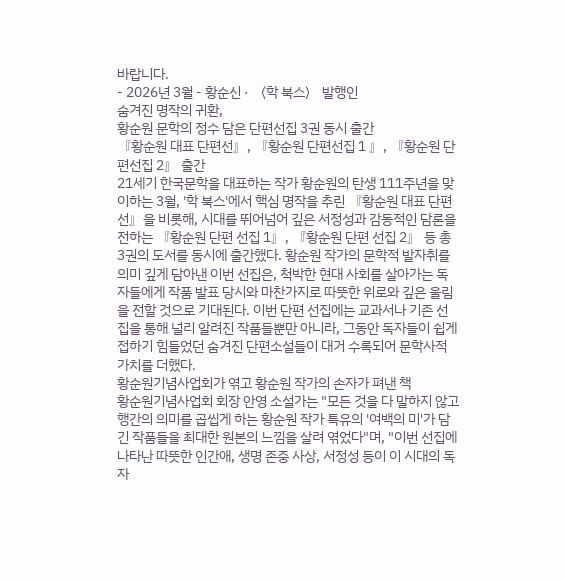바랍니다.
- 2026년 3월 - 황순신 · 〈학 북스〉 발행인
숨겨진 명작의 귀환,
황순원 문학의 정수 담은 단편선집 3권 동시 출간
『황순원 대표 단편선』, 『황순원 단편선집 1 』, 『황순원 단편선집 2』 출간
21세기 한국문학을 대표하는 작가 황순원의 탄생 111주년을 맞이하는 3월, '학 북스'에서 핵심 명작을 추린 『황순원 대표 단편선』을 비롯해, 시대를 뛰어넘어 깊은 서정성과 감동적인 담론을 전하는 『황순원 단편 선집 1』, 『황순원 단편 선집 2』 등 총 3권의 도서를 동시에 출간했다. 황순원 작가의 문학적 발자취를 의미 깊게 담아낸 이번 선집은, 척박한 현대 사회를 살아가는 독자들에게 작품 발표 당시와 마찬가지로 따뜻한 위로와 깊은 울림을 전할 것으로 기대된다. 이번 단편 선집에는 교과서나 기존 선집을 통해 널리 알려진 작품들뿐만 아니라, 그동안 독자들이 쉽게 접하기 힘들었던 숨겨진 단편소설들이 대거 수록되어 문학사적 가치를 더했다.
황순원기념사업회가 엮고 황순원 작가의 손자가 펴낸 책
황순원기념사업회 회장 안영 소설가는 "모든 것을 다 말하지 않고 행간의 의미를 곱씹게 하는 황순원 작가 특유의 '여백의 미'가 담긴 작품들을 최대한 원본의 느낌을 살려 엮었다"며, "이번 선집에 나타난 따뜻한 인간애, 생명 존중 사상, 서정성 등이 이 시대의 독자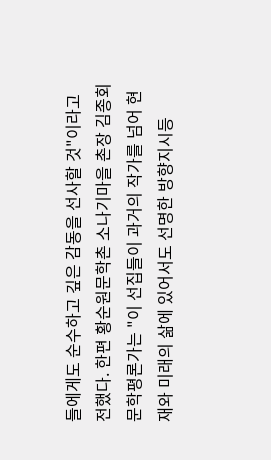들에게도 순수하고 깊은 감동을 선사할 것"이라고 전했다. 한편 황순원문학촌 소나기마을 촌장 김종회 문학평론가는 "이 선집들이 과거의 작가를 넘어 현재와 미래의 삶에 있어서도 선명한 방향지시등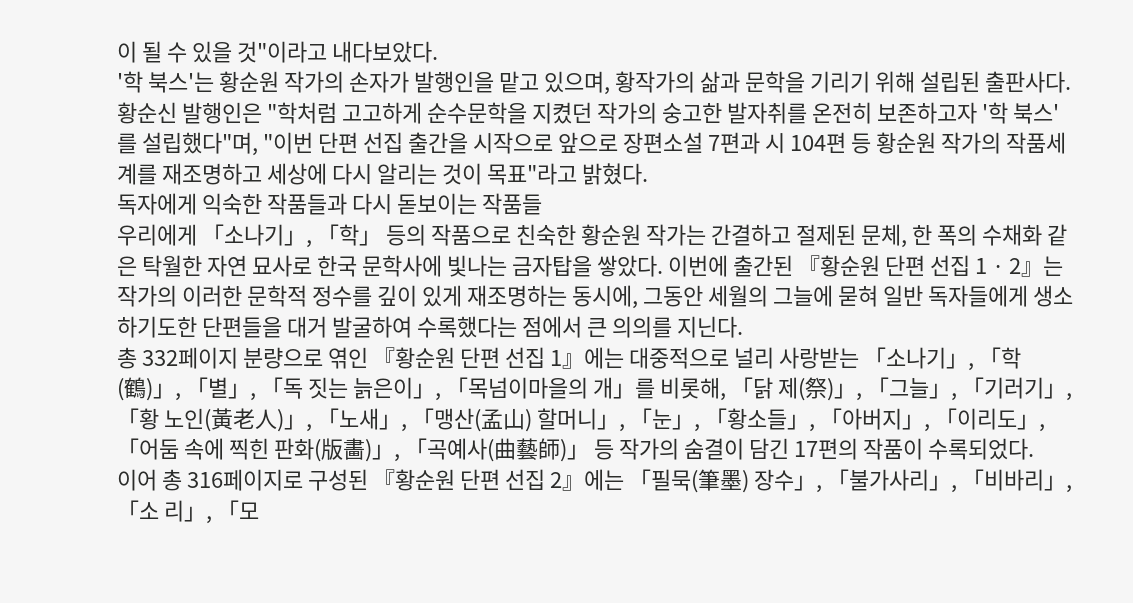이 될 수 있을 것"이라고 내다보았다.
'학 북스'는 황순원 작가의 손자가 발행인을 맡고 있으며, 황작가의 삶과 문학을 기리기 위해 설립된 출판사다. 황순신 발행인은 "학처럼 고고하게 순수문학을 지켰던 작가의 숭고한 발자취를 온전히 보존하고자 '학 북스'를 설립했다"며, "이번 단편 선집 출간을 시작으로 앞으로 장편소설 7편과 시 104편 등 황순원 작가의 작품세계를 재조명하고 세상에 다시 알리는 것이 목표"라고 밝혔다.
독자에게 익숙한 작품들과 다시 돋보이는 작품들
우리에게 「소나기」, 「학」 등의 작품으로 친숙한 황순원 작가는 간결하고 절제된 문체, 한 폭의 수채화 같은 탁월한 자연 묘사로 한국 문학사에 빛나는 금자탑을 쌓았다. 이번에 출간된 『황순원 단편 선집 1 · 2』는 작가의 이러한 문학적 정수를 깊이 있게 재조명하는 동시에, 그동안 세월의 그늘에 묻혀 일반 독자들에게 생소하기도한 단편들을 대거 발굴하여 수록했다는 점에서 큰 의의를 지닌다.
총 332페이지 분량으로 엮인 『황순원 단편 선집 1』에는 대중적으로 널리 사랑받는 「소나기」, 「학(鶴)」, 「별」, 「독 짓는 늙은이」, 「목넘이마을의 개」를 비롯해, 「닭 제(祭)」, 「그늘」, 「기러기」, 「황 노인(黃老人)」, 「노새」, 「맹산(孟山) 할머니」, 「눈」, 「황소들」, 「아버지」, 「이리도」, 「어둠 속에 찍힌 판화(版畵)」, 「곡예사(曲藝師)」 등 작가의 숨결이 담긴 17편의 작품이 수록되었다.
이어 총 316페이지로 구성된 『황순원 단편 선집 2』에는 「필묵(筆墨) 장수」, 「불가사리」, 「비바리」, 「소 리」, 「모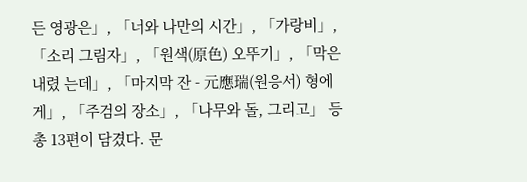든 영광은」, 「너와 나만의 시간」, 「가랑비」, 「소리 그림자」, 「원색(原色) 오뚜기」, 「막은 내렸 는데」, 「마지막 잔 - 元應瑞(원응서) 형에게」, 「주검의 장소」, 「나무와 돌, 그리고」 등 총 13편이 담겼다. 문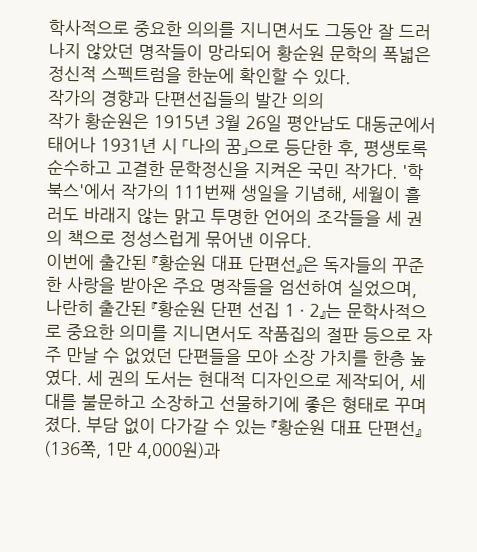학사적으로 중요한 의의를 지니면서도 그동안 잘 드러나지 않았던 명작들이 망라되어 황순원 문학의 폭넓은 정신적 스펙트럼을 한눈에 확인할 수 있다.
작가의 경향과 단편선집들의 발간 의의
작가 황순원은 1915년 3월 26일 평안남도 대동군에서 태어나 1931년 시 「나의 꿈」으로 등단한 후, 평생토록 순수하고 고결한 문학정신을 지켜온 국민 작가다. '학 북스'에서 작가의 111번째 생일을 기념해, 세월이 흘러도 바래지 않는 맑고 투명한 언어의 조각들을 세 권의 책으로 정성스럽게 묶어낸 이유다.
이번에 출간된 『황순원 대표 단편선』은 독자들의 꾸준한 사랑을 받아온 주요 명작들을 엄선하여 실었으며, 나란히 출간된 『황순원 단편 선집 1 · 2』는 문학사적으로 중요한 의미를 지니면서도 작품집의 절판 등으로 자주 만날 수 없었던 단편들을 모아 소장 가치를 한층 높였다. 세 권의 도서는 현대적 디자인으로 제작되어, 세대를 불문하고 소장하고 선물하기에 좋은 형태로 꾸며졌다. 부담 없이 다가갈 수 있는 『황순원 대표 단편선』(136쪽, 1만 4,000원)과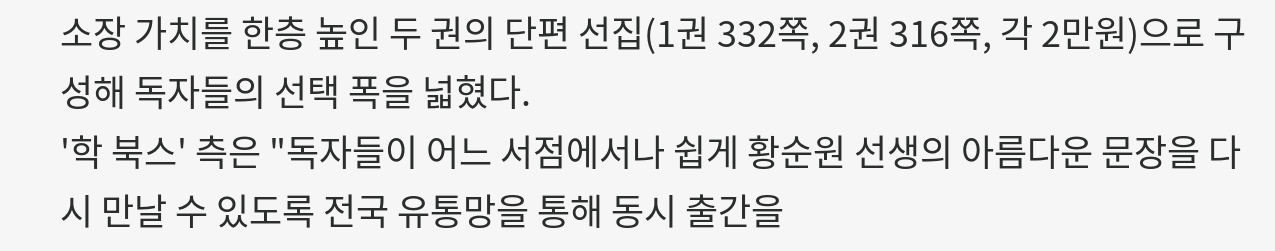소장 가치를 한층 높인 두 권의 단편 선집(1권 332쪽, 2권 316쪽, 각 2만원)으로 구성해 독자들의 선택 폭을 넓혔다.
'학 북스' 측은 "독자들이 어느 서점에서나 쉽게 황순원 선생의 아름다운 문장을 다시 만날 수 있도록 전국 유통망을 통해 동시 출간을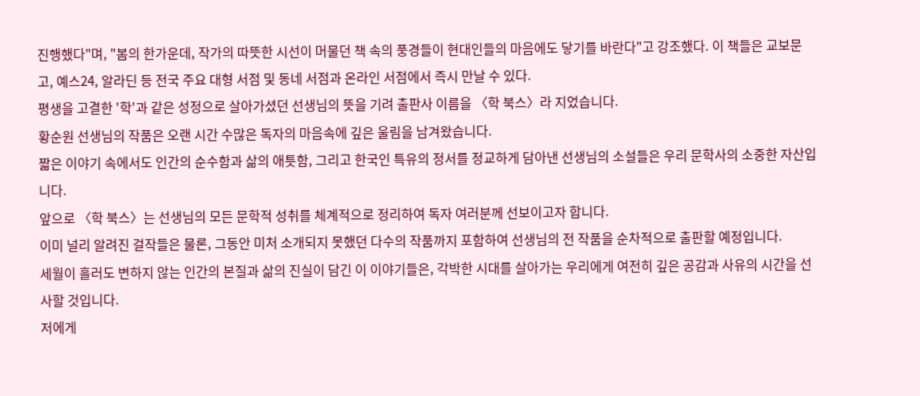진행했다"며, "봄의 한가운데, 작가의 따뜻한 시선이 머물던 책 속의 풍경들이 현대인들의 마음에도 닿기를 바란다"고 강조했다. 이 책들은 교보문고, 예스24, 알라딘 등 전국 주요 대형 서점 및 동네 서점과 온라인 서점에서 즉시 만날 수 있다.
평생을 고결한 '학'과 같은 성정으로 살아가셨던 선생님의 뜻을 기려 출판사 이름을 〈학 북스〉라 지었습니다.
황순원 선생님의 작품은 오랜 시간 수많은 독자의 마음속에 깊은 울림을 남겨왔습니다.
짧은 이야기 속에서도 인간의 순수함과 삶의 애틋함, 그리고 한국인 특유의 정서를 정교하게 담아낸 선생님의 소설들은 우리 문학사의 소중한 자산입니다.
앞으로 〈학 북스〉는 선생님의 모든 문학적 성취를 체계적으로 정리하여 독자 여러분께 선보이고자 합니다.
이미 널리 알려진 걸작들은 물론, 그동안 미처 소개되지 못했던 다수의 작품까지 포함하여 선생님의 전 작품을 순차적으로 출판할 예정입니다.
세월이 흘러도 변하지 않는 인간의 본질과 삶의 진실이 담긴 이 이야기들은, 각박한 시대를 살아가는 우리에게 여전히 깊은 공감과 사유의 시간을 선사할 것입니다.
저에게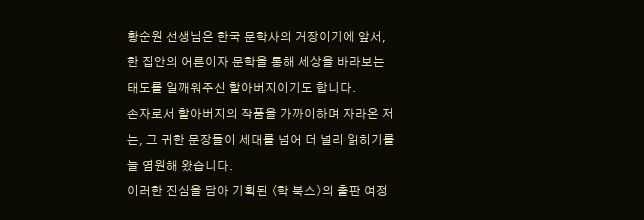황순원 선생님은 한국 문학사의 거장이기에 앞서, 한 집안의 어른이자 문학을 통해 세상을 바라보는 태도를 일깨워주신 할아버지이기도 합니다.
손자로서 할아버지의 작품을 가까이하며 자라온 저는, 그 귀한 문장들이 세대를 넘어 더 널리 읽히기를 늘 염원해 왔습니다.
이러한 진심을 담아 기획된 〈학 북스〉의 출판 여정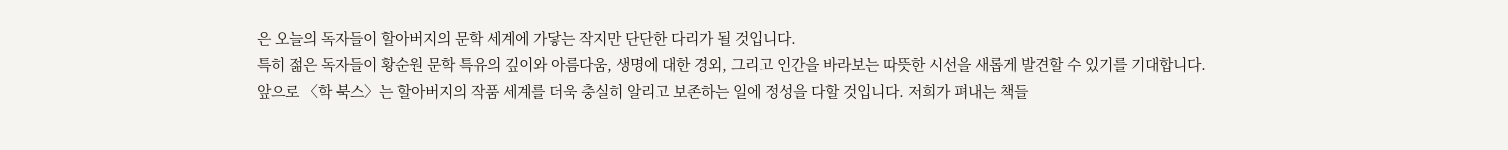은 오늘의 독자들이 할아버지의 문학 세계에 가닿는 작지만 단단한 다리가 될 것입니다.
특히 젊은 독자들이 황순원 문학 특유의 깊이와 아름다움, 생명에 대한 경외, 그리고 인간을 바라보는 따뜻한 시선을 새롭게 발견할 수 있기를 기대합니다.
앞으로 〈학 북스〉는 할아버지의 작품 세계를 더욱 충실히 알리고 보존하는 일에 정성을 다할 것입니다. 저희가 펴내는 책들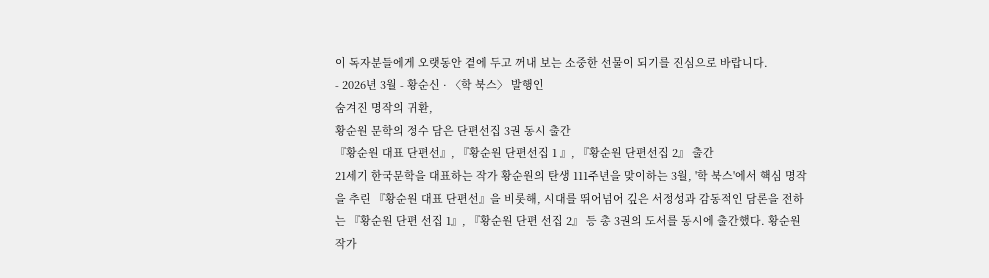이 독자분들에게 오랫동안 곁에 두고 꺼내 보는 소중한 선물이 되기를 진심으로 바랍니다.
- 2026년 3월 - 황순신 · 〈학 북스〉 발행인
숨겨진 명작의 귀환,
황순원 문학의 정수 담은 단편선집 3권 동시 출간
『황순원 대표 단편선』, 『황순원 단편선집 1 』, 『황순원 단편선집 2』 출간
21세기 한국문학을 대표하는 작가 황순원의 탄생 111주년을 맞이하는 3월, '학 북스'에서 핵심 명작을 추린 『황순원 대표 단편선』을 비롯해, 시대를 뛰어넘어 깊은 서정성과 감동적인 담론을 전하는 『황순원 단편 선집 1』, 『황순원 단편 선집 2』 등 총 3권의 도서를 동시에 출간했다. 황순원 작가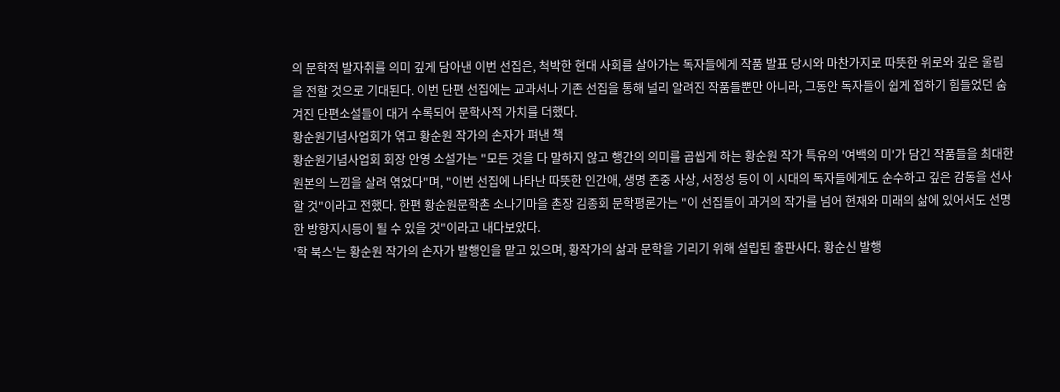의 문학적 발자취를 의미 깊게 담아낸 이번 선집은, 척박한 현대 사회를 살아가는 독자들에게 작품 발표 당시와 마찬가지로 따뜻한 위로와 깊은 울림을 전할 것으로 기대된다. 이번 단편 선집에는 교과서나 기존 선집을 통해 널리 알려진 작품들뿐만 아니라, 그동안 독자들이 쉽게 접하기 힘들었던 숨겨진 단편소설들이 대거 수록되어 문학사적 가치를 더했다.
황순원기념사업회가 엮고 황순원 작가의 손자가 펴낸 책
황순원기념사업회 회장 안영 소설가는 "모든 것을 다 말하지 않고 행간의 의미를 곱씹게 하는 황순원 작가 특유의 '여백의 미'가 담긴 작품들을 최대한 원본의 느낌을 살려 엮었다"며, "이번 선집에 나타난 따뜻한 인간애, 생명 존중 사상, 서정성 등이 이 시대의 독자들에게도 순수하고 깊은 감동을 선사할 것"이라고 전했다. 한편 황순원문학촌 소나기마을 촌장 김종회 문학평론가는 "이 선집들이 과거의 작가를 넘어 현재와 미래의 삶에 있어서도 선명한 방향지시등이 될 수 있을 것"이라고 내다보았다.
'학 북스'는 황순원 작가의 손자가 발행인을 맡고 있으며, 황작가의 삶과 문학을 기리기 위해 설립된 출판사다. 황순신 발행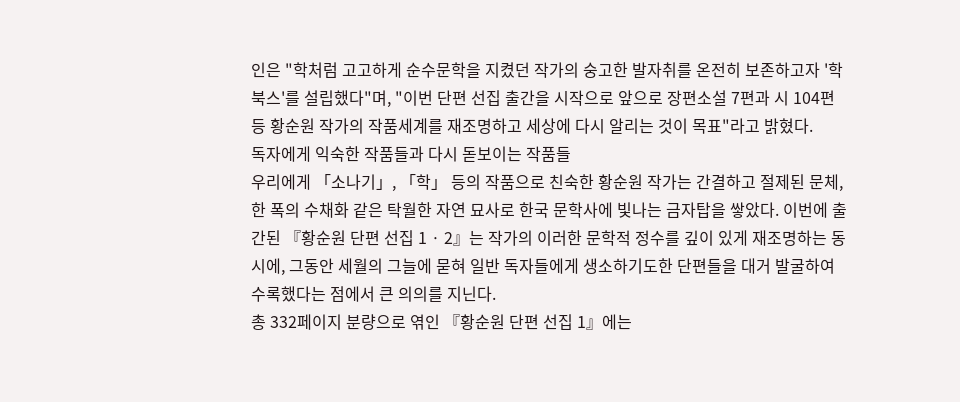인은 "학처럼 고고하게 순수문학을 지켰던 작가의 숭고한 발자취를 온전히 보존하고자 '학 북스'를 설립했다"며, "이번 단편 선집 출간을 시작으로 앞으로 장편소설 7편과 시 104편 등 황순원 작가의 작품세계를 재조명하고 세상에 다시 알리는 것이 목표"라고 밝혔다.
독자에게 익숙한 작품들과 다시 돋보이는 작품들
우리에게 「소나기」, 「학」 등의 작품으로 친숙한 황순원 작가는 간결하고 절제된 문체, 한 폭의 수채화 같은 탁월한 자연 묘사로 한국 문학사에 빛나는 금자탑을 쌓았다. 이번에 출간된 『황순원 단편 선집 1 · 2』는 작가의 이러한 문학적 정수를 깊이 있게 재조명하는 동시에, 그동안 세월의 그늘에 묻혀 일반 독자들에게 생소하기도한 단편들을 대거 발굴하여 수록했다는 점에서 큰 의의를 지닌다.
총 332페이지 분량으로 엮인 『황순원 단편 선집 1』에는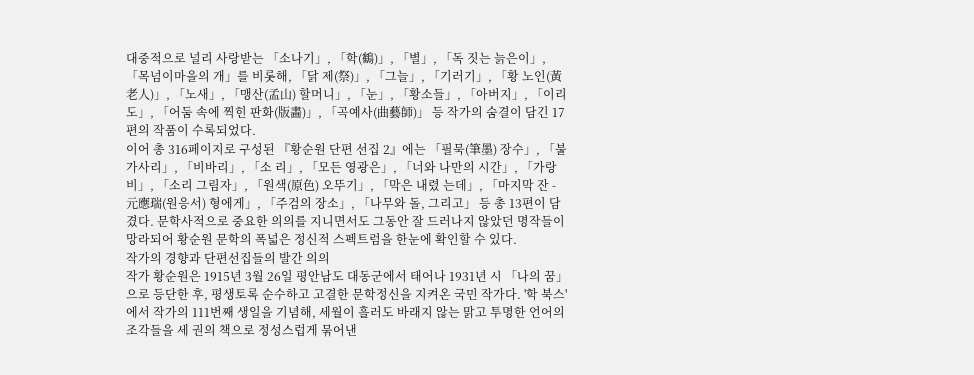대중적으로 널리 사랑받는 「소나기」, 「학(鶴)」, 「별」, 「독 짓는 늙은이」, 「목넘이마을의 개」를 비롯해, 「닭 제(祭)」, 「그늘」, 「기러기」, 「황 노인(黃老人)」, 「노새」, 「맹산(孟山) 할머니」, 「눈」, 「황소들」, 「아버지」, 「이리도」, 「어둠 속에 찍힌 판화(版畵)」, 「곡예사(曲藝師)」 등 작가의 숨결이 담긴 17편의 작품이 수록되었다.
이어 총 316페이지로 구성된 『황순원 단편 선집 2』에는 「필묵(筆墨) 장수」, 「불가사리」, 「비바리」, 「소 리」, 「모든 영광은」, 「너와 나만의 시간」, 「가랑비」, 「소리 그림자」, 「원색(原色) 오뚜기」, 「막은 내렸 는데」, 「마지막 잔 - 元應瑞(원응서) 형에게」, 「주검의 장소」, 「나무와 돌, 그리고」 등 총 13편이 담겼다. 문학사적으로 중요한 의의를 지니면서도 그동안 잘 드러나지 않았던 명작들이 망라되어 황순원 문학의 폭넓은 정신적 스펙트럼을 한눈에 확인할 수 있다.
작가의 경향과 단편선집들의 발간 의의
작가 황순원은 1915년 3월 26일 평안남도 대동군에서 태어나 1931년 시 「나의 꿈」으로 등단한 후, 평생토록 순수하고 고결한 문학정신을 지켜온 국민 작가다. '학 북스'에서 작가의 111번째 생일을 기념해, 세월이 흘러도 바래지 않는 맑고 투명한 언어의 조각들을 세 권의 책으로 정성스럽게 묶어낸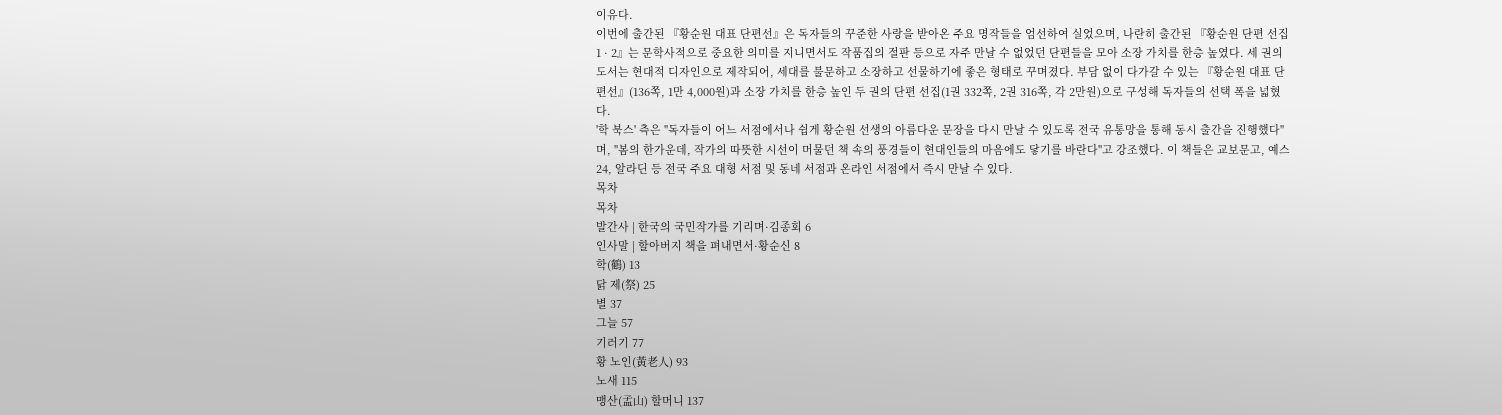이유다.
이번에 출간된 『황순원 대표 단편선』은 독자들의 꾸준한 사랑을 받아온 주요 명작들을 엄선하여 실었으며, 나란히 출간된 『황순원 단편 선집 1 · 2』는 문학사적으로 중요한 의미를 지니면서도 작품집의 절판 등으로 자주 만날 수 없었던 단편들을 모아 소장 가치를 한층 높였다. 세 권의 도서는 현대적 디자인으로 제작되어, 세대를 불문하고 소장하고 선물하기에 좋은 형태로 꾸며졌다. 부담 없이 다가갈 수 있는 『황순원 대표 단편선』(136쪽, 1만 4,000원)과 소장 가치를 한층 높인 두 권의 단편 선집(1권 332쪽, 2권 316쪽, 각 2만원)으로 구성해 독자들의 선택 폭을 넓혔다.
'학 북스' 측은 "독자들이 어느 서점에서나 쉽게 황순원 선생의 아름다운 문장을 다시 만날 수 있도록 전국 유통망을 통해 동시 출간을 진행했다"며, "봄의 한가운데, 작가의 따뜻한 시선이 머물던 책 속의 풍경들이 현대인들의 마음에도 닿기를 바란다"고 강조했다. 이 책들은 교보문고, 예스24, 알라딘 등 전국 주요 대형 서점 및 동네 서점과 온라인 서점에서 즉시 만날 수 있다.
목차
목차
발간사 | 한국의 국민작가를 기리며·김종회 6
인사말 | 할아버지 책을 펴내면서·황순신 8
학(鶴) 13
닭 제(祭) 25
별 37
그늘 57
기러기 77
황 노인(黃老人) 93
노새 115
맹산(孟山) 할머니 137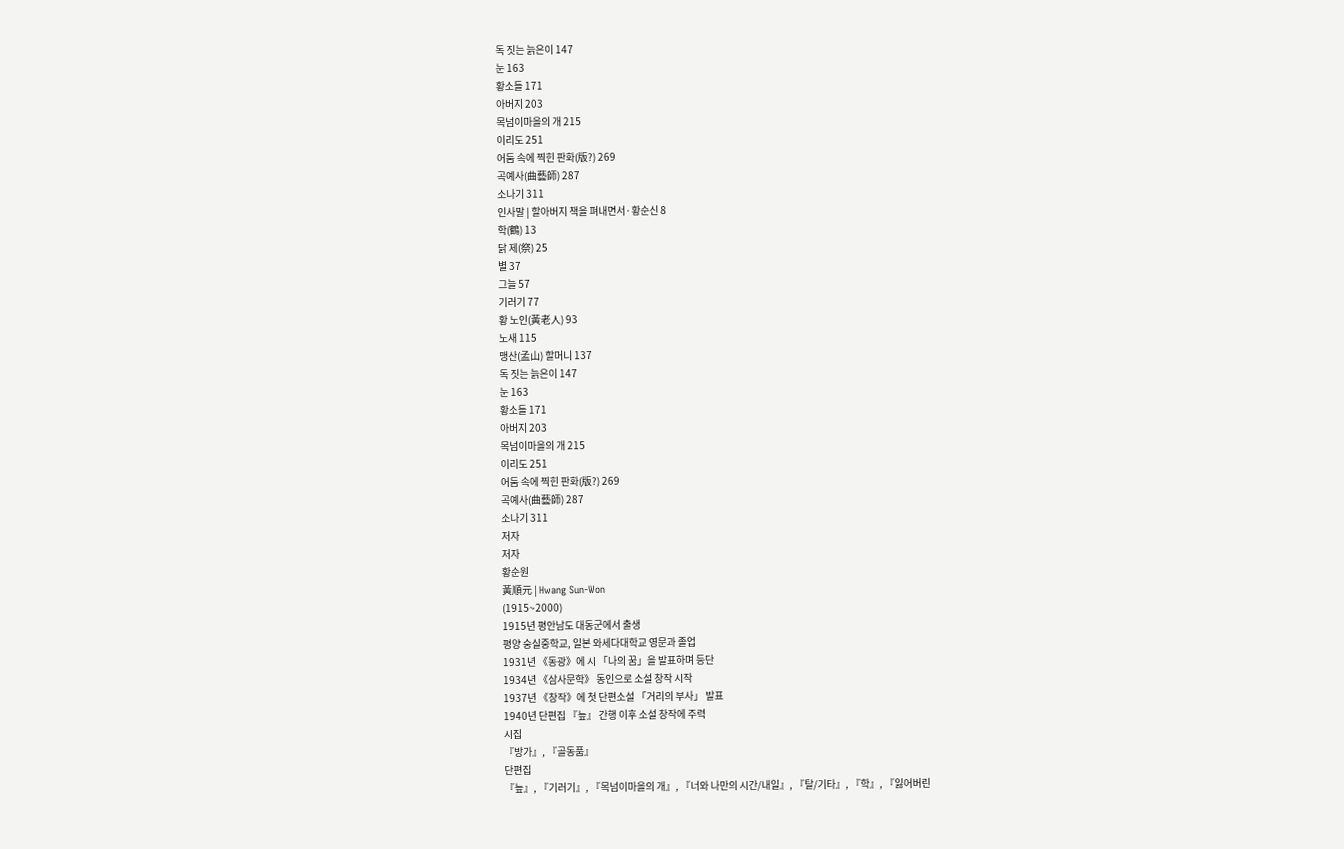독 짓는 늙은이 147
눈 163
황소들 171
아버지 203
목넘이마을의 개 215
이리도 251
어둠 속에 찍힌 판화(版?) 269
곡예사(曲藝師) 287
소나기 311
인사말 | 할아버지 책을 펴내면서·황순신 8
학(鶴) 13
닭 제(祭) 25
별 37
그늘 57
기러기 77
황 노인(黃老人) 93
노새 115
맹산(孟山) 할머니 137
독 짓는 늙은이 147
눈 163
황소들 171
아버지 203
목넘이마을의 개 215
이리도 251
어둠 속에 찍힌 판화(版?) 269
곡예사(曲藝師) 287
소나기 311
저자
저자
황순원
黃順元 | Hwang Sun-Won
(1915~2000)
1915년 평안남도 대동군에서 출생
평양 숭실중학교, 일본 와세다대학교 영문과 졸업
1931년 《동광》에 시 「나의 꿈」을 발표하며 등단
1934년 《삼사문학》 동인으로 소설 창작 시작
1937년 《창작》에 첫 단편소설 「거리의 부사」 발표
1940년 단편집 『늪』 간행 이후 소설 창작에 주력
시집
『방가』, 『골동품』
단편집
『늪』, 『기러기』, 『목넘이마을의 개』, 『너와 나만의 시간/내일』, 『탈/기타』, 『학』, 『잃어버린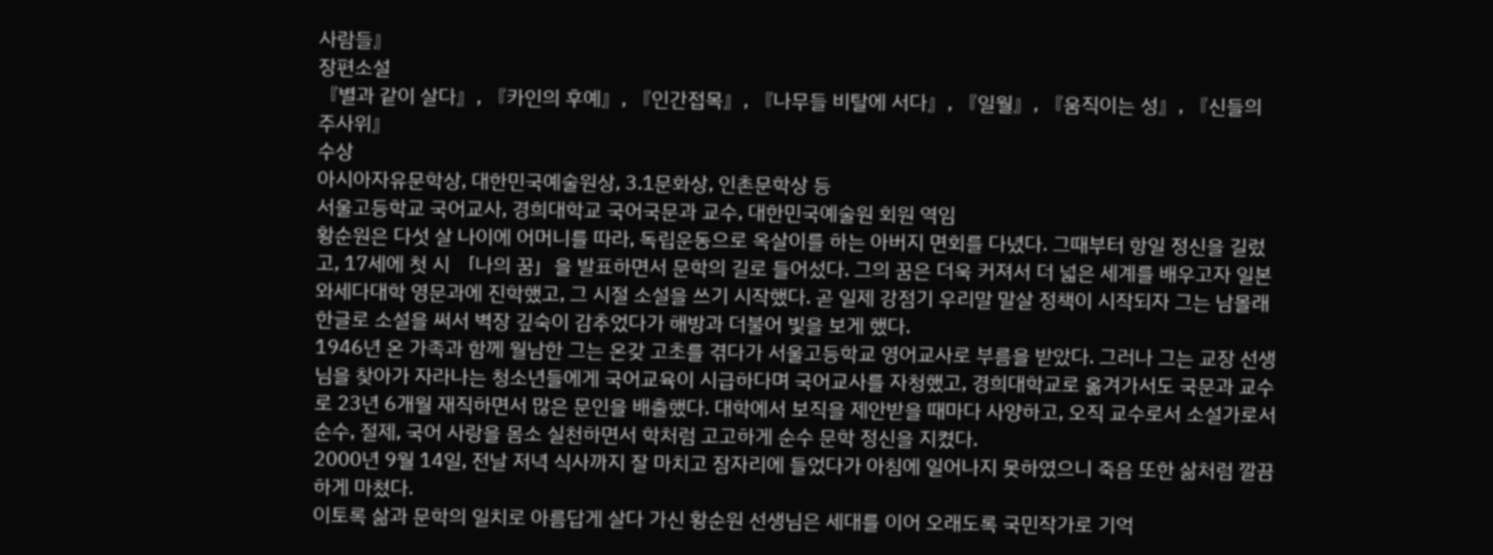사람들』
장편소설
『별과 같이 살다』, 『카인의 후예』, 『인간접목』, 『나무들 비탈에 서다』, 『일월』, 『움직이는 성』, 『신들의 주사위』
수상
아시아자유문학상, 대한민국예술원상, 3.1문화상, 인촌문학상 등
서울고등학교 국어교사, 경희대학교 국어국문과 교수, 대한민국예술원 회원 역임
황순원은 다섯 살 나이에 어머니를 따라, 독립운동으로 옥살이를 하는 아버지 면회를 다녔다. 그때부터 항일 정신을 길렀고, 17세에 첫 시 「나의 꿈」을 발표하면서 문학의 길로 들어섰다. 그의 꿈은 더욱 커져서 더 넓은 세계를 배우고자 일본 와세다대학 영문과에 진학했고, 그 시절 소설을 쓰기 시작했다. 곧 일제 강점기 우리말 말살 정책이 시작되자 그는 남몰래 한글로 소설을 써서 벽장 깊숙이 감추었다가 해방과 더불어 빛을 보게 했다.
1946년 온 가족과 함께 월남한 그는 온갖 고초를 겪다가 서울고등학교 영어교사로 부름을 받았다. 그러나 그는 교장 선생님을 찾아가 자라나는 청소년들에게 국어교육이 시급하다며 국어교사를 자청했고, 경희대학교로 옮겨가서도 국문과 교수로 23년 6개월 재직하면서 많은 문인을 배출했다. 대학에서 보직을 제안받을 때마다 사양하고, 오직 교수로서 소설가로서 순수, 절제, 국어 사랑을 몸소 실천하면서 학처럼 고고하게 순수 문학 정신을 지켰다.
2000년 9월 14일, 전날 저녁 식사까지 잘 마치고 잠자리에 들었다가 아침에 일어나지 못하였으니 죽음 또한 삶처럼 깔끔하게 마쳤다.
이토록 삶과 문학의 일치로 아름답게 살다 가신 황순원 선생님은 세대를 이어 오래도록 국민작가로 기억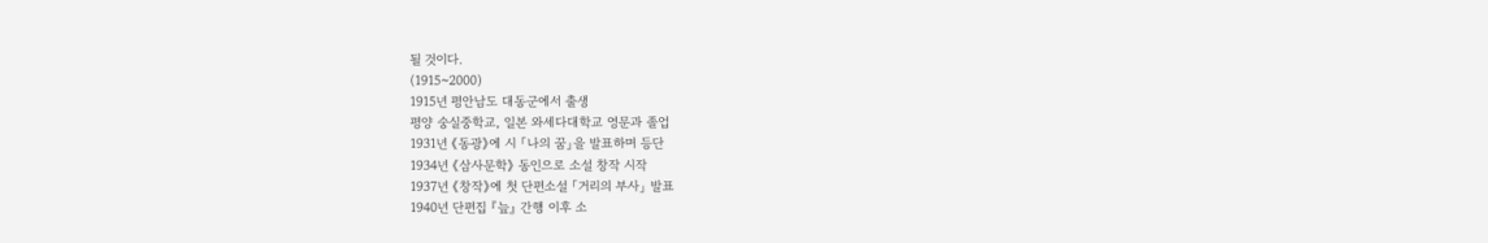될 것이다.
(1915~2000)
1915년 평안남도 대동군에서 출생
평양 숭실중학교, 일본 와세다대학교 영문과 졸업
1931년 《동광》에 시 「나의 꿈」을 발표하며 등단
1934년 《삼사문학》 동인으로 소설 창작 시작
1937년 《창작》에 첫 단편소설 「거리의 부사」 발표
1940년 단편집 『늪』 간행 이후 소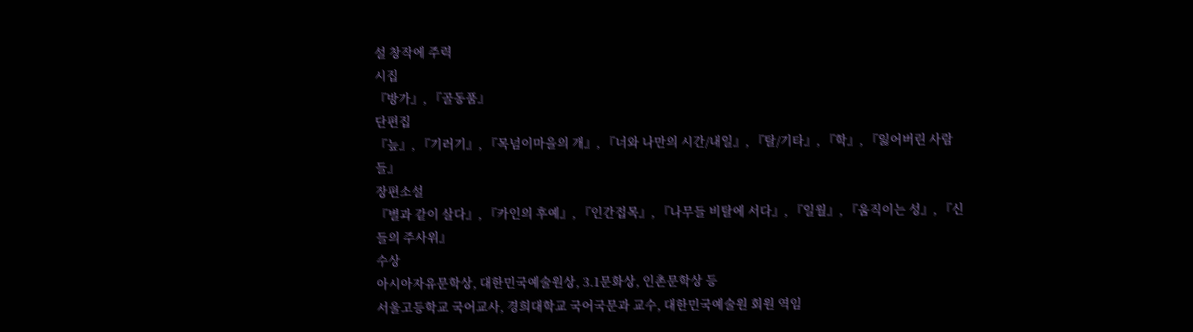설 창작에 주력
시집
『방가』, 『골동품』
단편집
『늪』, 『기러기』, 『목넘이마을의 개』, 『너와 나만의 시간/내일』, 『탈/기타』, 『학』, 『잃어버린 사람들』
장편소설
『별과 같이 살다』, 『카인의 후예』, 『인간접목』, 『나무들 비탈에 서다』, 『일월』, 『움직이는 성』, 『신들의 주사위』
수상
아시아자유문학상, 대한민국예술원상, 3.1문화상, 인촌문학상 등
서울고등학교 국어교사, 경희대학교 국어국문과 교수, 대한민국예술원 회원 역임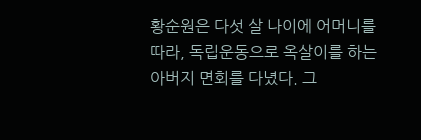황순원은 다섯 살 나이에 어머니를 따라, 독립운동으로 옥살이를 하는 아버지 면회를 다녔다. 그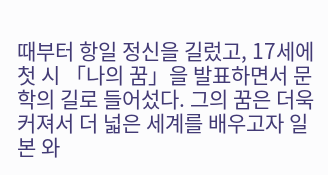때부터 항일 정신을 길렀고, 17세에 첫 시 「나의 꿈」을 발표하면서 문학의 길로 들어섰다. 그의 꿈은 더욱 커져서 더 넓은 세계를 배우고자 일본 와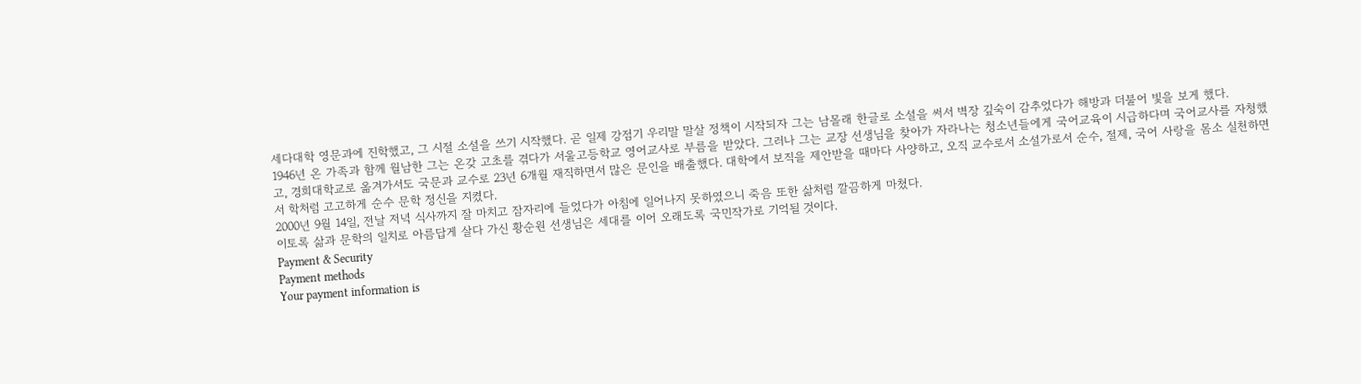세다대학 영문과에 진학했고, 그 시절 소설을 쓰기 시작했다. 곧 일제 강점기 우리말 말살 정책이 시작되자 그는 남몰래 한글로 소설을 써서 벽장 깊숙이 감추었다가 해방과 더불어 빛을 보게 했다.
1946년 온 가족과 함께 월남한 그는 온갖 고초를 겪다가 서울고등학교 영어교사로 부름을 받았다. 그러나 그는 교장 선생님을 찾아가 자라나는 청소년들에게 국어교육이 시급하다며 국어교사를 자청했고, 경희대학교로 옮겨가서도 국문과 교수로 23년 6개월 재직하면서 많은 문인을 배출했다. 대학에서 보직을 제안받을 때마다 사양하고, 오직 교수로서 소설가로서 순수, 절제, 국어 사랑을 몸소 실천하면서 학처럼 고고하게 순수 문학 정신을 지켰다.
2000년 9월 14일, 전날 저녁 식사까지 잘 마치고 잠자리에 들었다가 아침에 일어나지 못하였으니 죽음 또한 삶처럼 깔끔하게 마쳤다.
이토록 삶과 문학의 일치로 아름답게 살다 가신 황순원 선생님은 세대를 이어 오래도록 국민작가로 기억될 것이다.
Payment & Security
Payment methods
Your payment information is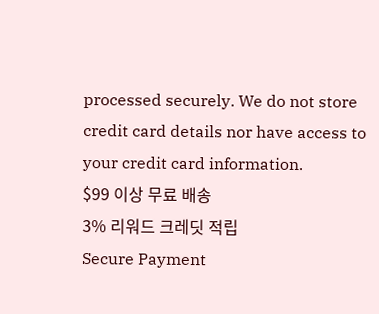processed securely. We do not store credit card details nor have access to your credit card information.
$99 이상 무료 배송
3% 리워드 크레딧 적립
Secure Payment